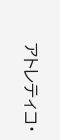アトレティコ・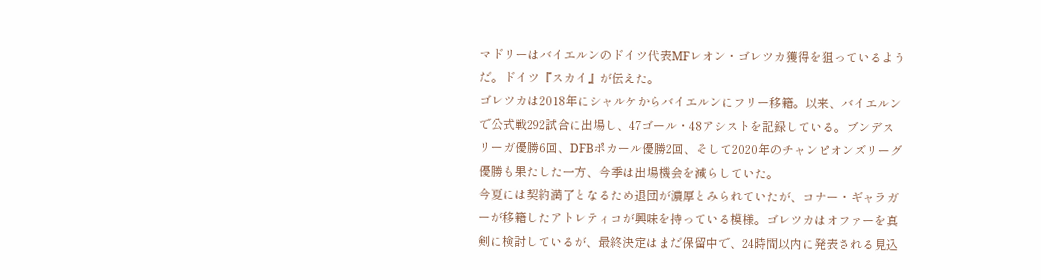マドリーはバイエルンのドイツ代表MFレオン・ゴレツカ獲得を狙っているようだ。ドイツ『スカイ』が伝えた。
ゴレツカは2018年にシャルケからバイエルンにフリー移籍。以来、バイエルンで公式戦292試合に出場し、47ゴール・48アシストを記録している。ブンデスリーガ優勝6回、DFBポカール優勝2回、そして2020年のチャンピオンズリーグ優勝も果たした一方、今季は出場機会を減らしていた。
今夏には契約満了となるため退団が濃厚とみられていたが、コナー・ギャラガーが移籍したアトレティコが興味を持っている模様。ゴレツカはオファーを真剣に検討しているが、最終決定はまだ保留中で、24時間以内に発表される見込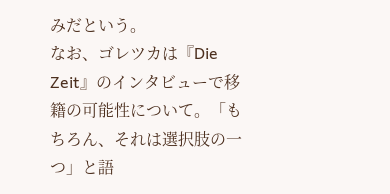みだという。
なお、ゴレツカは『Die Zeit』のインタビューで移籍の可能性について。「もちろん、それは選択肢の一つ」と語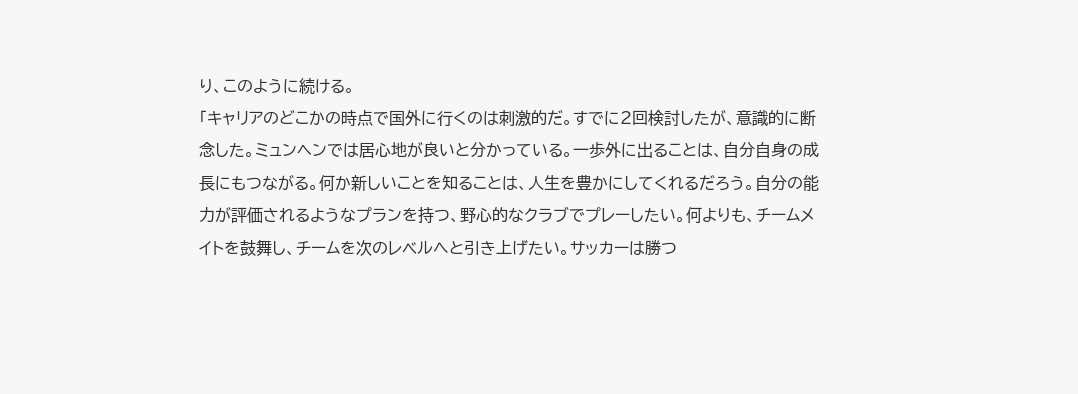り、このように続ける。
「キャリアのどこかの時点で国外に行くのは刺激的だ。すでに2回検討したが、意識的に断念した。ミュンヘンでは居心地が良いと分かっている。一歩外に出ることは、自分自身の成長にもつながる。何か新しいことを知ることは、人生を豊かにしてくれるだろう。自分の能力が評価されるようなプランを持つ、野心的なクラブでプレーしたい。何よりも、チームメイトを鼓舞し、チームを次のレベルへと引き上げたい。サッカーは勝つ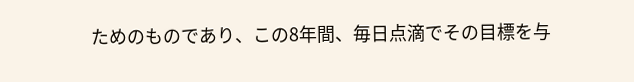ためのものであり、この8年間、毎日点滴でその目標を与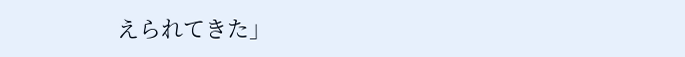えられてきた」